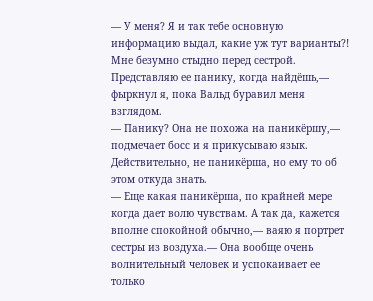— У меня? Я и так тебе основную информацию выдал, какие уж тут варианты?! Мне безумно стыдно перед сестрой. Представляю ее панику, когда найдёшь,— фыркнул я, пока Вальд буравил меня взглядом.
— Панику? Она не похожа на паникёршу,— подмечает босс и я прикусываю язык. Действительно, не паникёрша, но ему то об этом откуда знать.
— Еще какая паникёрша, по крайней мере когда дает волю чувствам. А так да, кажется вполне спокойной обычно,— ваяю я портрет сестры из воздуха.— Она вообще очень волнительный человек и успокаивает ее только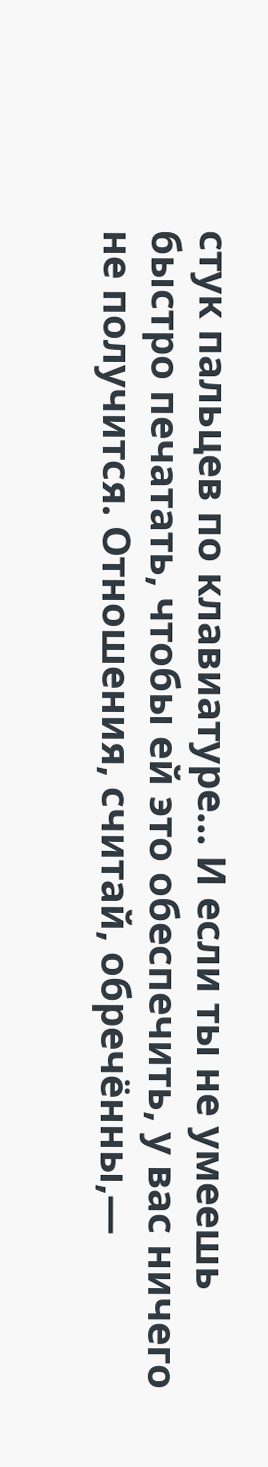стук пальцев по клавиатуре... И если ты не умеешь быстро печатать, чтобы ей это обеспечить, у вас ничего не получится. Отношения, считай, обречённы,—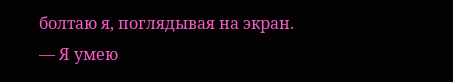болтаю я, поглядывая на экран.
— Я умею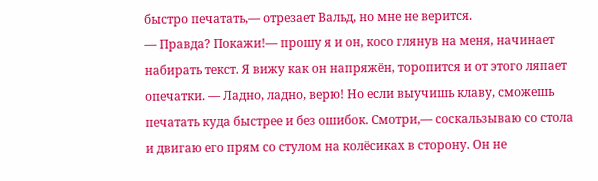быстро печатать,— отрезает Вальд, но мне не верится.
— Правда? Покажи!— прошу я и он, косо глянув на меня, начинает набирать текст. Я вижу как он напряжён, торопится и от этого ляпает опечатки. — Ладно, ладно, верю! Но если выучишь клаву, сможешь печатать куда быстрее и без ошибок. Смотри,— соскальзываю со стола и двигаю его прям со стулом на колёсиках в сторону. Он не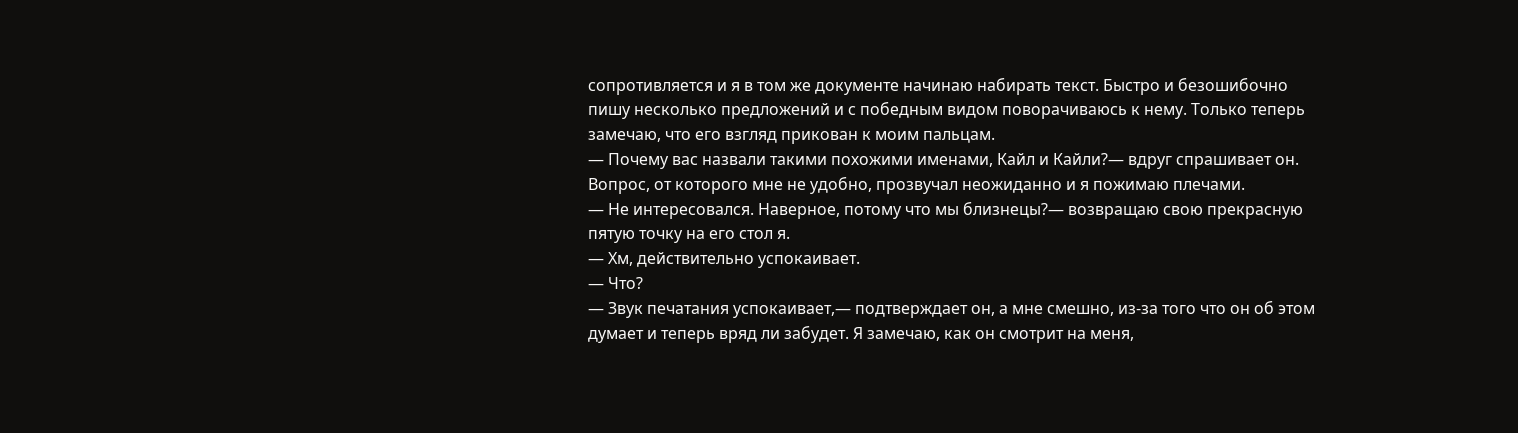сопротивляется и я в том же документе начинаю набирать текст. Быстро и безошибочно пишу несколько предложений и с победным видом поворачиваюсь к нему. Только теперь замечаю, что его взгляд прикован к моим пальцам.
— Почему вас назвали такими похожими именами, Кайл и Кайли?— вдруг спрашивает он. Вопрос, от которого мне не удобно, прозвучал неожиданно и я пожимаю плечами.
— Не интересовался. Наверное, потому что мы близнецы?— возвращаю свою прекрасную пятую точку на его стол я.
— Хм, действительно успокаивает.
— Что?
— Звук печатания успокаивает,— подтверждает он, а мне смешно, из-за того что он об этом думает и теперь вряд ли забудет. Я замечаю, как он смотрит на меня,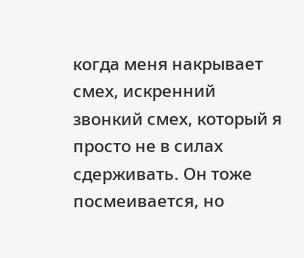когда меня накрывает смех, искренний звонкий смех, который я просто не в силах сдерживать. Он тоже посмеивается, но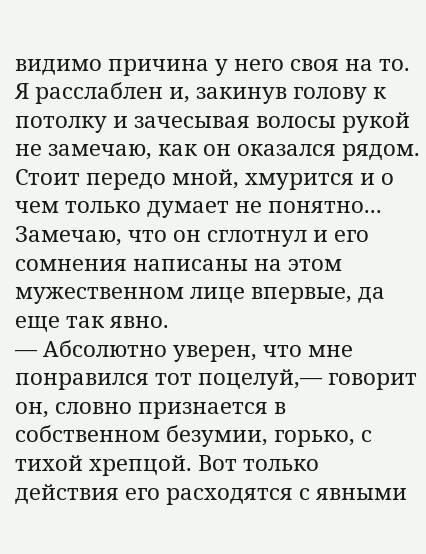видимо причина у него своя на то.
Я расслаблен и, закинув голову к потолку и зачесывая волосы рукой не замечаю, как он оказался рядом. Стоит передо мной, хмурится и о чем только думает не понятно... Замечаю, что он сглотнул и его сомнения написаны на этом мужественном лице впервые, да еще так явно.
— Абсолютно уверен, что мне понравился тот поцелуй,— говорит он, словно признается в собственном безумии, горько, с тихой хрепцой. Вот только действия его расходятся с явными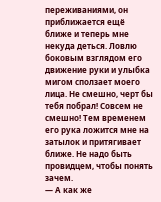переживаниями, он приближается ещё ближе и теперь мне некуда деться. Ловлю боковым взглядом его движение руки и улыбка мигом сползает моего лица. Не смешно, черт бы тебя побрал! Совсем не смешно! Тем временем его рука ложится мне на затылок и притягивает ближе. Не надо быть провидцем, чтобы понять зачем.
— А как же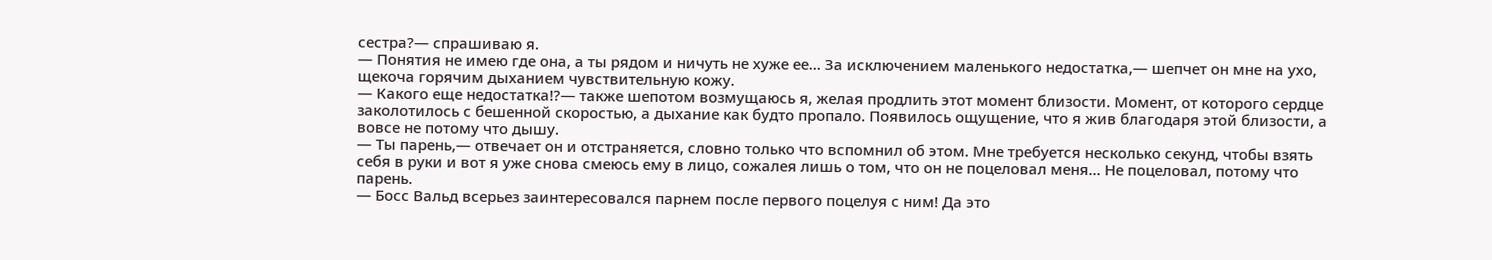сестра?— спрашиваю я.
— Понятия не имею где она, а ты рядом и ничуть не хуже ее... За исключением маленького недостатка,— шепчет он мне на ухо, щекоча горячим дыханием чувствительную кожу.
— Какого еще недостатка!?— также шепотом возмущаюсь я, желая продлить этот момент близости. Момент, от которого сердце заколотилось с бешенной скоростью, а дыхание как будто пропало. Появилось ощущение, что я жив благодаря этой близости, а вовсе не потому что дышу.
— Ты парень,— отвечает он и отстраняется, словно только что вспомнил об этом. Мне требуется несколько секунд, чтобы взять себя в руки и вот я уже снова смеюсь ему в лицо, сожалея лишь о том, что он не поцеловал меня... Не поцеловал, потому что парень.
— Босс Вальд всерьез заинтересовался парнем после первого поцелуя с ним! Да это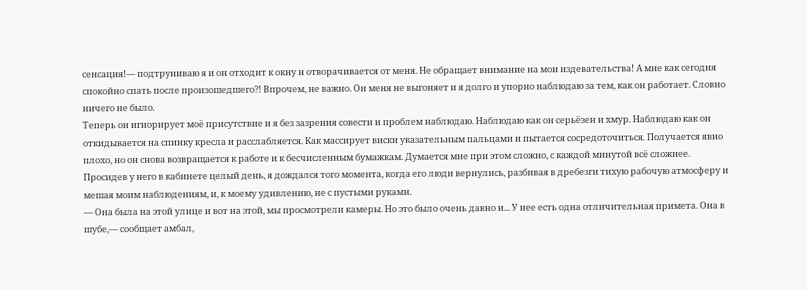сенсация!— подтруниваю я и он отходит к окну и отворачивается от меня. Не обращает внимание на мои издевательства! А мне как сегодня спокойно спать после произошедшего?! Впрочем, не важно. Он меня не выгоняет и я долго и упорно наблюдаю за тем, как он работает. Словно ничего не было.
Теперь он игнорирует моё присутствие и я без зазрения совести и проблем наблюдаю. Наблюдаю как он серьёзен и хмур. Наблюдаю как он откидывается на спинку кресла и расслабляется. Как массирует виски указательным пальцами и пытается сосредоточиться. Получается явно плохо, но он снова возвращается к работе и к бесчисленным бумажкам. Думается мне при этом сложно, с каждой минутой всё сложнее.
Просидев у него в кабинете целый день, я дождался того момента, когда его люди вернулись, разбивая в дребезги тихую рабочую атмосферу и мешая моим наблюдениям, и, к моему удивлению, не с пустыми руками.
— Она была на этой улице и вот на этой, мы просмотрели камеры. Но это было очень давно и... У нее есть одна отличительная примета. Она в шубе,— сообщает амбал,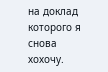на доклад которого я снова хохочу.